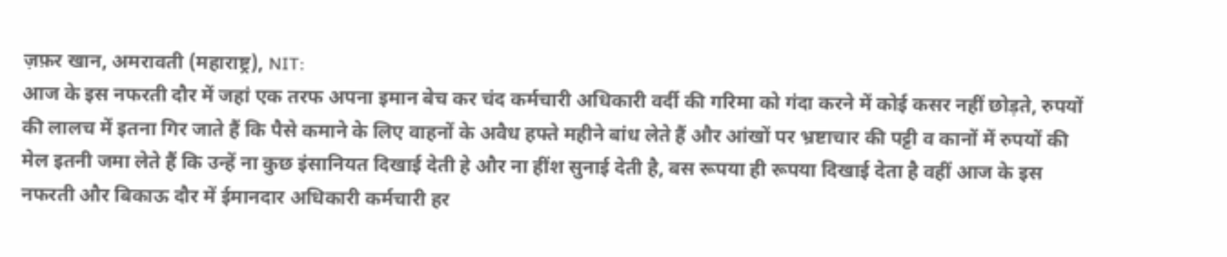ज़फ़र खान, अमरावती (महाराष्ट्र), NIT:
आज के इस नफरती दौर में जहां एक तरफ अपना इमान बेच कर चंद कर्मचारी अधिकारी वर्दी की गरिमा को गंदा करने में कोई कसर नहीं छोड़ते, रुपयों की लालच में इतना गिर जाते हैं कि पैसे कमाने के लिए वाहनों के अवैध हफ्ते महीने बांध लेते हैं और आंखों पर भ्रष्टाचार की पट्टी व कानों में रुपयों की मेल इतनी जमा लेते हैं कि उन्हें ना कुछ इंसानियत दिखाई देती हे और ना हींश सुनाई देती है, बस रूपया ही रूपया दिखाई देता है वहीं आज के इस नफरती और बिकाऊ दौर में ईमानदार अधिकारी कर्मचारी हर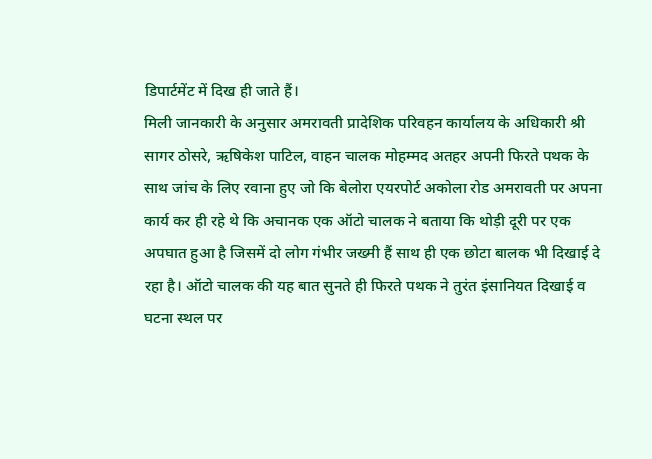डिपार्टमेंट में दिख ही जाते हैं।
मिली जानकारी के अनुसार अमरावती प्रादेशिक परिवहन कार्यालय के अधिकारी श्री सागर ठोसरे, ऋषिकेश पाटिल, वाहन चालक मोहम्मद अतहर अपनी फिरते पथक के साथ जांच के लिए रवाना हुए जो कि बेलोरा एयरपोर्ट अकोला रोड अमरावती पर अपना कार्य कर ही रहे थे कि अचानक एक ऑटो चालक ने बताया कि थोड़ी दूरी पर एक अपघात हुआ है जिसमें दो लोग गंभीर जख्मी हैं साथ ही एक छोटा बालक भी दिखाई दे रहा है। ऑटो चालक की यह बात सुनते ही फिरते पथक ने तुरंत इंसानियत दिखाई व घटना स्थल पर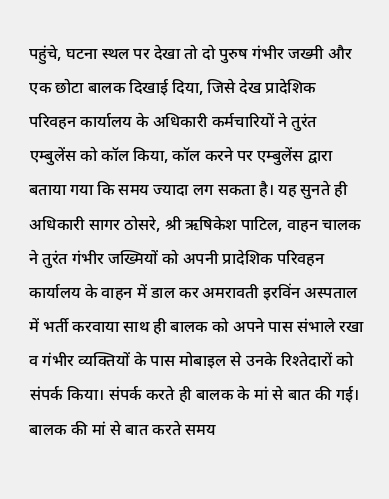पहुंचे, घटना स्थल पर देखा तो दो पुरुष गंभीर जख्मी और एक छोटा बालक दिखाई दिया, जिसे देख प्रादेशिक परिवहन कार्यालय के अधिकारी कर्मचारियों ने तुरंत एम्बुलेंस को कॉल किया, कॉल करने पर एम्बुलेंस द्वारा बताया गया कि समय ज्यादा लग सकता है। यह सुनते ही अधिकारी सागर ठोसरे, श्री ऋषिकेश पाटिल, वाहन चालक ने तुरंत गंभीर जख्मियों को अपनी प्रादेशिक परिवहन कार्यालय के वाहन में डाल कर अमरावती इरविंन अस्पताल में भर्ती करवाया साथ ही बालक को अपने पास संभाले रखा व गंभीर व्यक्तियों के पास मोबाइल से उनके रिश्तेदारों को संपर्क किया। संपर्क करते ही बालक के मां से बात की गई। बालक की मां से बात करते समय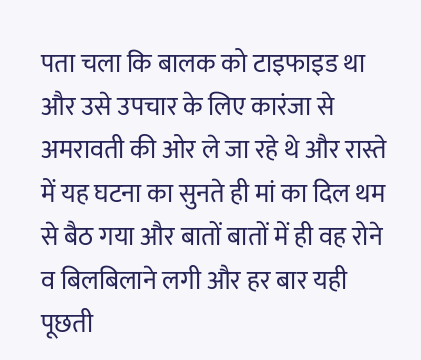पता चला कि बालक को टाइफाइड था और उसे उपचार के लिए कारंजा से अमरावती की ओर ले जा रहे थे और रास्ते में यह घटना का सुनते ही मां का दिल थम से बैठ गया और बातों बातों में ही वह रोने व बिलबिलाने लगी और हर बार यही पूछती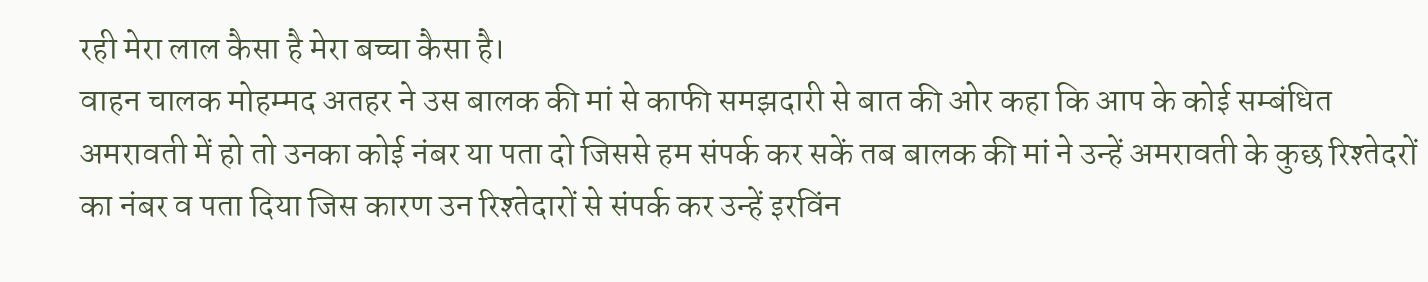रही मेरा लाल कैसा है मेरा बच्चा कैसा है।
वाहन चालक मोहम्मद अतहर ने उस बालक की मां से काफी समझदारी से बात की ओर कहा कि आप के कोई सम्बंधित अमरावती में हो तो उनका कोई नंबर या पता दो जिससे हम संपर्क कर सकें तब बालक की मां ने उन्हें अमरावती के कुछ रिश्तेदरों का नंबर व पता दिया जिस कारण उन रिश्तेदारों से संपर्क कर उन्हें इरविंन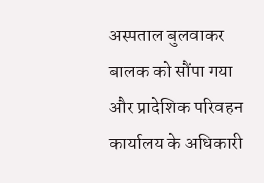अस्पताल बुलवाकर बालक को सौंपा गया और प्रादेशिक परिवहन कार्यालय के अधिकारी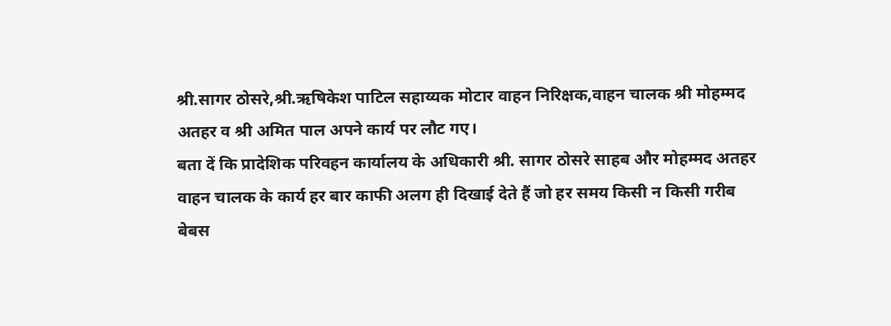श्री.सागर ठोसरे,श्री.ऋषिकेश पाटिल सहाय्यक मोटार वाहन निरिक्षक,वाहन चालक श्री मोहम्मद अतहर व श्री अमित पाल अपने कार्य पर लौट गए।
बता दें कि प्रादेशिक परिवहन कार्यालय के अधिकारी श्री. सागर ठोसरे साहब और मोहम्मद अतहर वाहन चालक के कार्य हर बार काफी अलग ही दिखाई देते हैं जो हर समय किसी न किसी गरीब बेबस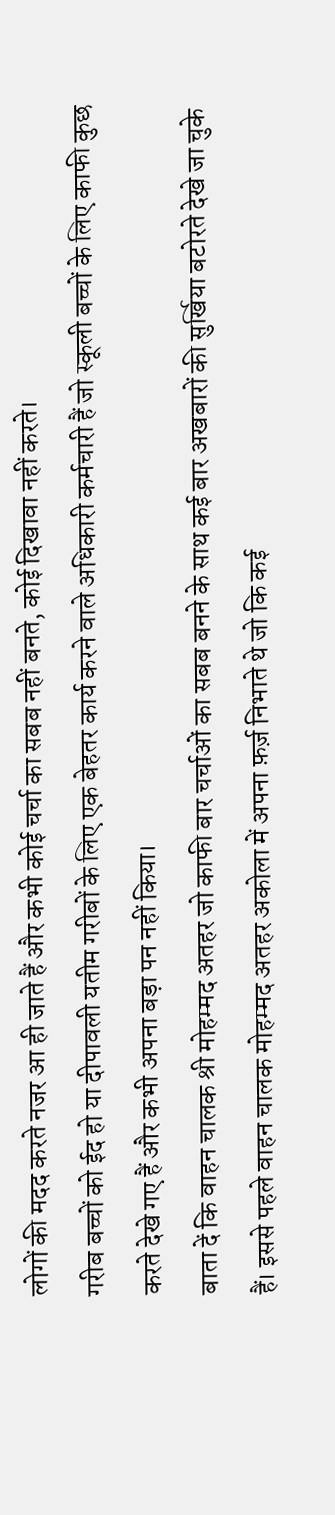लोगों की मदद करते नजर आ ही जाते हैं और कभी कोई चर्चा का सबब नहीं बनते, कोई दिखावा नहीं करते।
गरीब बच्चों को ईद हो या दीपावली यतीम गरीबों के लिए एक बेहतर कार्य करने वाले अधिकारी कर्मचारी हैं जो स्कूली बच्चों के लिए काफी कुछ करते देखे गए हैं और कभी अपना बड़ा पन नहीं किया।
बाता दें कि वाहन चालक श्री मोहम्मद अतहर जो काफी बार चर्चाओं का सबब बनने के साथ कई बार अखबारों की सुर्खिया बटोरते देखे जा चुके हैं। इससे पहले वाहन चालक मोहम्मद अतहर अकोला में अपना फ़र्ज़ निभाते थे जो कि कई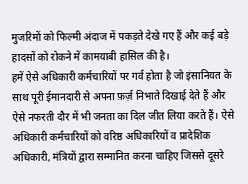मुजरिमों को फिल्मी अंदाज में पकड़ते देखे गए हैं और कई बड़े हादसों को रोकने में कामयाबी हासिल की है।
हमें ऐसे अधिकारी कर्मचारियों पर गर्व होता है जो इंसानियत के साथ पूरी ईमानदारी से अपना फ़र्ज़ निभाते दिखाई देते हैं और ऐसे नफरती दौर में भी जनता का दिल जीत लिया करते हैं। ऐसे अधिकारी कर्मचारियों को वरिष्ठ अधिकारियों व प्रादेशिक अधिकारी, मंत्रियों द्वारा सम्मानित करना चाहिए जिससे दूसरे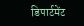डिपार्टमेंट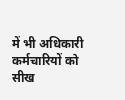में भी अधिकारी कर्मचारियों को सीख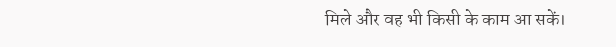मिले और वह भी किसी के काम आ सकें।